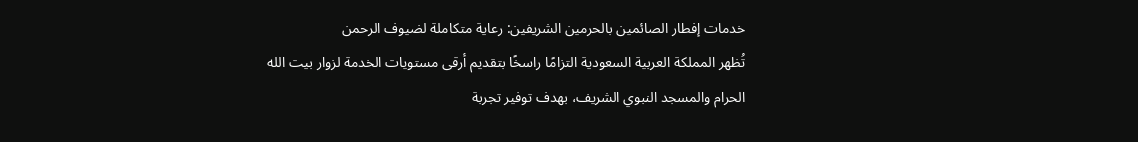خدمات إفطار الصائمين بالحرمين الشريفين: رعاية متكاملة لضيوف الرحمن
تُظهر المملكة العربية السعودية التزامًا راسخًا بتقديم أرقى مستويات الخدمة لزوار بيت الله الحرام والمسجد النبوي الشريف، بهدف توفير تجربة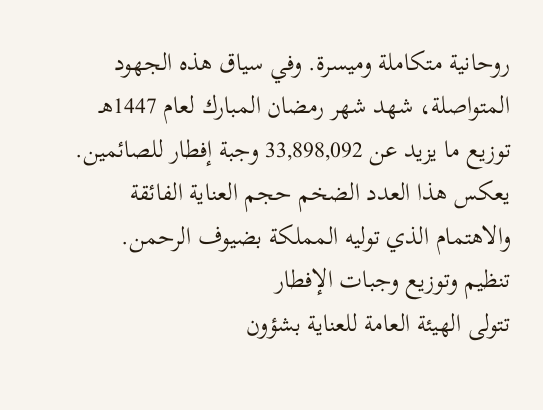روحانية متكاملة وميسرة. وفي سياق هذه الجهود المتواصلة، شهد شهر رمضان المبارك لعام 1447هـ توزيع ما يزيد عن 33,898,092 وجبة إفطار للصائمين. يعكس هذا العدد الضخم حجم العناية الفائقة والاهتمام الذي توليه المملكة بضيوف الرحمن.
تنظيم وتوزيع وجبات الإفطار
تتولى الهيئة العامة للعناية بشؤون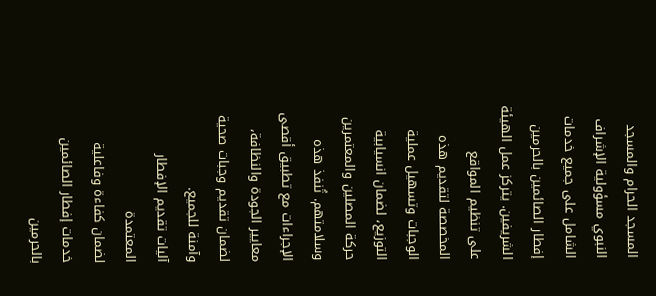المسجد الحرام والمسجد النبوي مسؤولية الإشراف الشامل على جميع خدمات إفطار الصائمين بالحرمين الشريفين. يتركز عمل الهيئة على تنظيم المواقع المخصصة لتقديم هذه الوجبات وتسهيل عملية التوزيع، لضمان انسيابية حركة المصلين والمعتمرين وسلامتهم. تُنفذ هذه الإجراءات مع تطبيق أقصى معايير الجودة والنظافة، لضمان تقديم وجبات صحية وآمنة للجميع.
آليات تقديم الإفطار المعتمدة
لضمان كفاءة وفاعلية خدمات إفطار الصائمين بالحرمين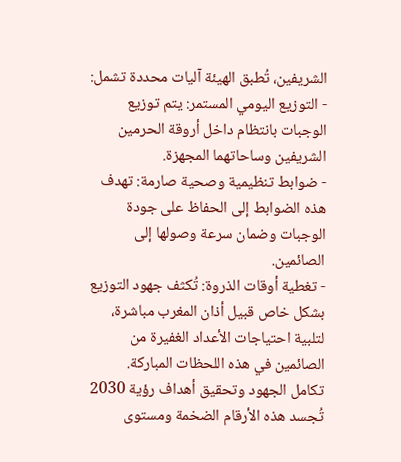الشريفين، تُطبق الهيئة آليات محددة تشمل:
- التوزيع اليومي المستمر: يتم توزيع الوجبات بانتظام داخل أروقة الحرمين الشريفين وساحاتهما المجهزة.
- ضوابط تنظيمية وصحية صارمة: تهدف هذه الضوابط إلى الحفاظ على جودة الوجبات وضمان سرعة وصولها إلى الصائمين.
- تغطية أوقات الذروة: تُكثف جهود التوزيع بشكل خاص قبيل أذان المغرب مباشرة، لتلبية احتياجات الأعداد الغفيرة من الصائمين في هذه اللحظات المباركة.
تكامل الجهود وتحقيق أهداف رؤية 2030
تُجسد هذه الأرقام الضخمة ومستوى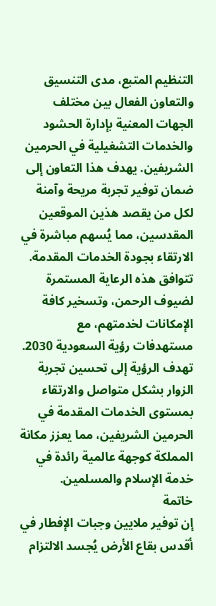التنظيم المتبع، مدى التنسيق والتعاون الفعال بين مختلف الجهات المعنية بإدارة الحشود والخدمات التشغيلية في الحرمين الشريفين. يهدف هذا التعاون إلى ضمان توفير تجربة مريحة وآمنة لكل من يقصد هذين الموقعين المقدسين، مما يُسهم مباشرة في الارتقاء بجودة الخدمات المقدمة.
تتوافق هذه الرعاية المستمرة لضيوف الرحمن، وتسخير كافة الإمكانات لخدمتهم، مع مستهدفات رؤية السعودية 2030. تهدف الرؤية إلى تحسين تجربة الزوار بشكل متواصل والارتقاء بمستوى الخدمات المقدمة في الحرمين الشريفين، مما يعزز مكانة المملكة كوجهة عالمية رائدة في خدمة الإسلام والمسلمين.
خاتمة
إن توفير ملايين وجبات الإفطار في أقدس بقاع الأرض يُجسد الالتزام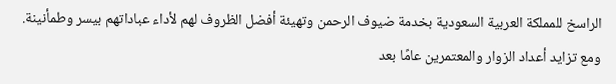الراسخ للمملكة العربية السعودية بخدمة ضيوف الرحمن وتهيئة أفضل الظروف لهم لأداء عباداتهم بيسر وطمأنينة. ومع تزايد أعداد الزوار والمعتمرين عامًا بعد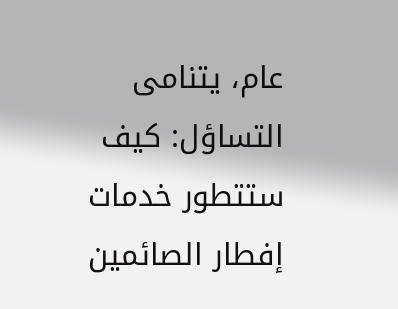عام، يتنامى التساؤل: كيف ستتطور خدمات إفطار الصائمين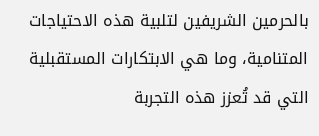بالحرمين الشريفين لتلبية هذه الاحتياجات المتنامية، وما هي الابتكارات المستقبلية التي قد تُعزز هذه التجربة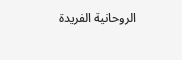الروحانية الفريدة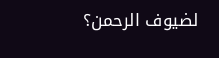لضيوف الرحمن؟